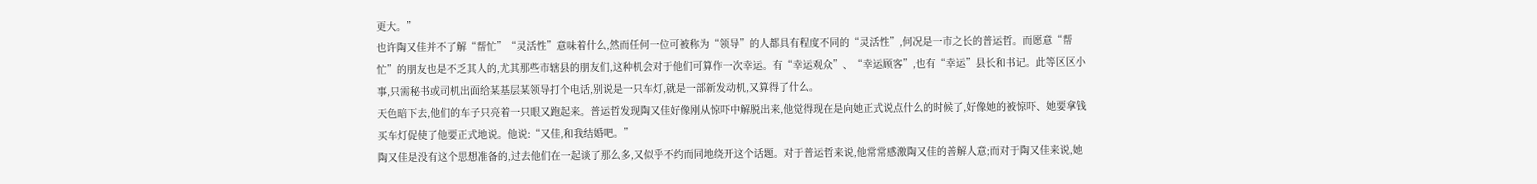更大。”
也许陶又佳并不了解“帮忙”“灵活性”意味着什么,然而任何一位可被称为“领导”的人都具有程度不同的“灵活性”,何况是一市之长的普运哲。而愿意“帮忙”的朋友也是不乏其人的,尤其那些市辖县的朋友们,这种机会对于他们可算作一次幸运。有“幸运观众”、“幸运顾客”,也有“幸运”县长和书记。此等区区小事,只需秘书或司机出面给某基层某领导打个电话,别说是一只车灯,就是一部新发动机,又算得了什么。
天色暗下去,他们的车子只亮着一只眼又跑起来。普运哲发现陶又佳好像刚从惊吓中解脱出来,他觉得现在是向她正式说点什么的时候了,好像她的被惊吓、她要拿钱买车灯促使了他要正式地说。他说:“又佳,和我结婚吧。”
陶又佳是没有这个思想准备的,过去他们在一起谈了那么多,又似乎不约而同地绕开这个话题。对于普运哲来说,他常常感激陶又佳的善解人意;而对于陶又佳来说,她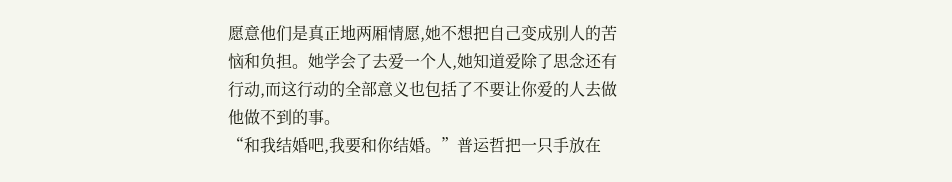愿意他们是真正地两厢情愿,她不想把自己变成别人的苦恼和负担。她学会了去爱一个人,她知道爱除了思念还有行动,而这行动的全部意义也包括了不要让你爱的人去做他做不到的事。
“和我结婚吧,我要和你结婚。”普运哲把一只手放在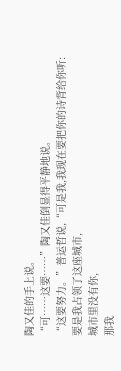陶又佳的手上说。
“可……这要……”陶又佳倒显得平静地说。
“这要努力。”普运哲说,“可是我,我现在要把你的诗背给你听:
要是我占领了这座城市,
城市里没有你,
那我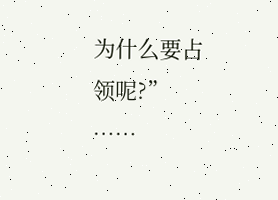为什么要占领呢?”
……